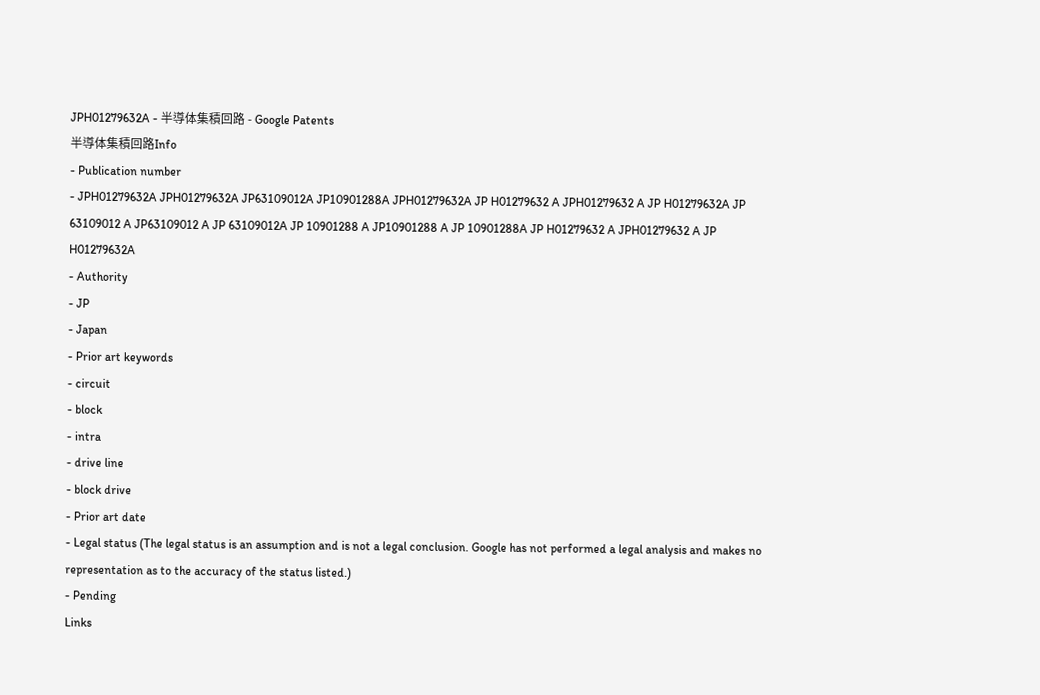JPH01279632A - 半導体集積回路 - Google Patents
半導体集積回路Info
- Publication number
- JPH01279632A JPH01279632A JP63109012A JP10901288A JPH01279632A JP H01279632 A JPH01279632 A JP H01279632A JP 63109012 A JP63109012 A JP 63109012A JP 10901288 A JP10901288 A JP 10901288A JP H01279632 A JPH01279632 A JP H01279632A
- Authority
- JP
- Japan
- Prior art keywords
- circuit
- block
- intra
- drive line
- block drive
- Prior art date
- Legal status (The legal status is an assumption and is not a legal conclusion. Google has not performed a legal analysis and makes no representation as to the accuracy of the status listed.)
- Pending
Links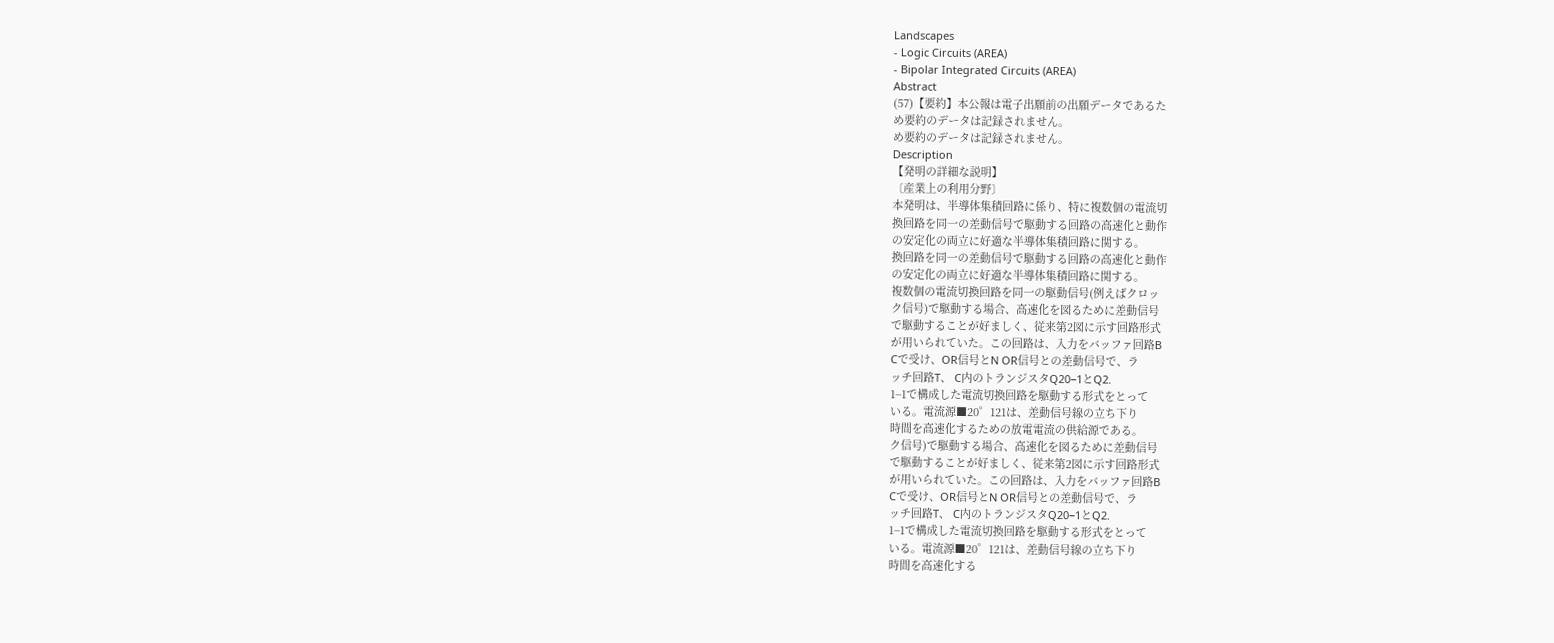Landscapes
- Logic Circuits (AREA)
- Bipolar Integrated Circuits (AREA)
Abstract
(57)【要約】本公報は電子出願前の出願データであるた
め要約のデータは記録されません。
め要約のデータは記録されません。
Description
【発明の詳細な説明】
〔産業上の利用分野〕
本発明は、半導体集積回路に係り、特に複数個の電流切
換回路を同一の差動信号で駆動する回路の高速化と動作
の安定化の両立に好適な半導体集積回路に関する。
換回路を同一の差動信号で駆動する回路の高速化と動作
の安定化の両立に好適な半導体集積回路に関する。
複数個の電流切換回路を同一の駆動信号(例えばクロッ
ク信号)で駆動する場合、高速化を図るために差動信号
で駆動することが好ましく、従来第2図に示す回路形式
が用いられていた。この回路は、入力をバッファ回路B
Cで受け、OR信号とN OR信号との差動信号で、ラ
ッチ回路T、 C内のトランジスタQ20−1とQ2.
1−1で構成した電流切換回路を駆動する形式をとって
いる。電流源■20゜121は、差動信号線の立ち下り
時間を高速化するための放電電流の供給源である。
ク信号)で駆動する場合、高速化を図るために差動信号
で駆動することが好ましく、従来第2図に示す回路形式
が用いられていた。この回路は、入力をバッファ回路B
Cで受け、OR信号とN OR信号との差動信号で、ラ
ッチ回路T、 C内のトランジスタQ20−1とQ2.
1−1で構成した電流切換回路を駆動する形式をとって
いる。電流源■20゜121は、差動信号線の立ち下り
時間を高速化する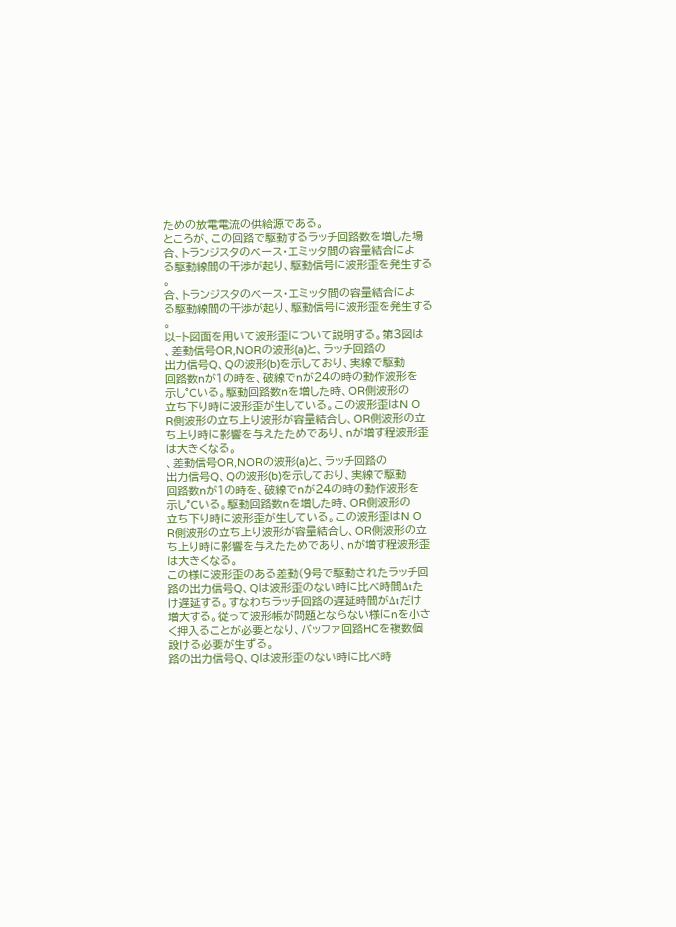ための放電電流の供給源である。
ところが、この回路で駆動するラッチ回路数を増した場
合、トランジスタのベース・エミッタ間の容量結合によ
る駆動線間の干渉が起り、駆動信号に波形歪を発生する
。
合、トランジスタのベース・エミッタ間の容量結合によ
る駆動線間の干渉が起り、駆動信号に波形歪を発生する
。
以−ト図面を用いて波形歪について説明する。第3図は
、差動信号OR,NORの波形(a)と、ラッチ回路の
出力信号Q、Qの波形(b)を示しており、実線で駆動
回路数nが1の時を、破線でnが24の時の動作波形を
示し°Cいる。駆動回路数nを増した時、OR側波形の
立ち下り時に波形歪が生している。この波形歪はN O
R側波形の立ち上り波形が容量結合し、OR側波形の立
ち上り時に影響を与えたためであり、nが増す程波形歪
は大きくなる。
、差動信号OR,NORの波形(a)と、ラッチ回路の
出力信号Q、Qの波形(b)を示しており、実線で駆動
回路数nが1の時を、破線でnが24の時の動作波形を
示し°Cいる。駆動回路数nを増した時、OR側波形の
立ち下り時に波形歪が生している。この波形歪はN O
R側波形の立ち上り波形が容量結合し、OR側波形の立
ち上り時に影響を与えたためであり、nが増す程波形歪
は大きくなる。
この様に波形歪のある差動(9号で駆動されたラッチ回
路の出力信号Q、Qは波形歪のない時に比べ時間Δtた
け遅延する。すなわちラッチ回路の遅延時間がΔtだけ
増大する。従って波形帳が問題とならない様にnを小さ
く押入ることが必要となり、バッファ回路HCを複数個
設ける必要が生ずる。
路の出力信号Q、Qは波形歪のない時に比べ時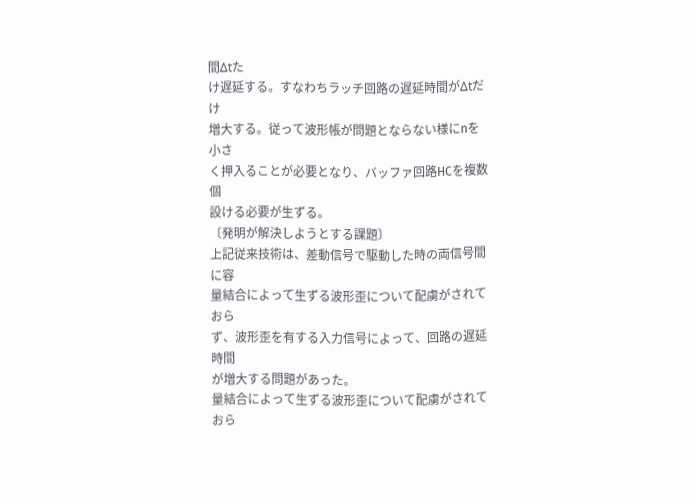間Δtた
け遅延する。すなわちラッチ回路の遅延時間がΔtだけ
増大する。従って波形帳が問題とならない様にnを小さ
く押入ることが必要となり、バッファ回路HCを複数個
設ける必要が生ずる。
〔発明が解決しようとする課題〕
上記従来技術は、差動信号で駆動した時の両信号間に容
量結合によって生ずる波形歪について配虜がされておら
ず、波形歪を有する入力信号によって、回路の遅延時間
が増大する問題があった。
量結合によって生ずる波形歪について配虜がされておら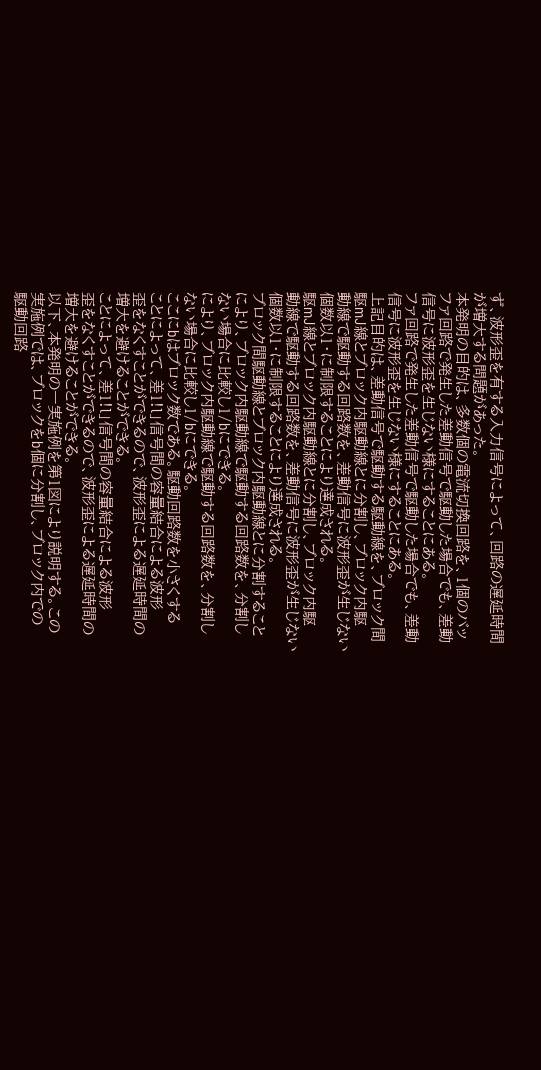ず、波形歪を有する入力信号によって、回路の遅延時間
が増大する問題があった。
本発明の目的は、多数個の電流切換回路を、1個のバッ
ファ回路で発生した差動信号で駆動した場合でも、差動
信号に波形歪を生じない様にすることにある。
ファ回路で発生した差動信号で駆動した場合でも、差動
信号に波形歪を生じない様にすることにある。
上記目的は、差動信号で駆動する駆動線を、ブロック間
駆mJ線とブロック内駆動線とに分割し、ブロック内駆
動線で駆動する回路数を、差動信号に波形歪が生じない
個数以1・に制限することにより達成される。
駆mJ線とブロック内駆動線とに分割し、ブロック内駆
動線で駆動する回路数を、差動信号に波形歪が生じない
個数以1・に制限することにより達成される。
ブロック間駆動線とブロック内駆動線とに分割すること
により、ブロック内駆動線で駆動する回路数を、分割し
ない場合に比較し1/bにできる。
により、ブロック内駆動線で駆動する回路数を、分割し
ない場合に比較し1/bにできる。
ここにbはブロック数である。駆動回路数を小さくする
ことによって、差1!l」信号間の容量結合による波形
歪をなくすことができるので、波形歪による遅延時間の
増大を避けることができる。
ことによって、差1!l」信号間の容量結合による波形
歪をなくすことができるので、波形歪による遅延時間の
増大を避けることができる。
以下、本発明の一実施例を第1図により説明する。この
実施例では、ブロックをb個に分割し、ブロック内での
駆動回路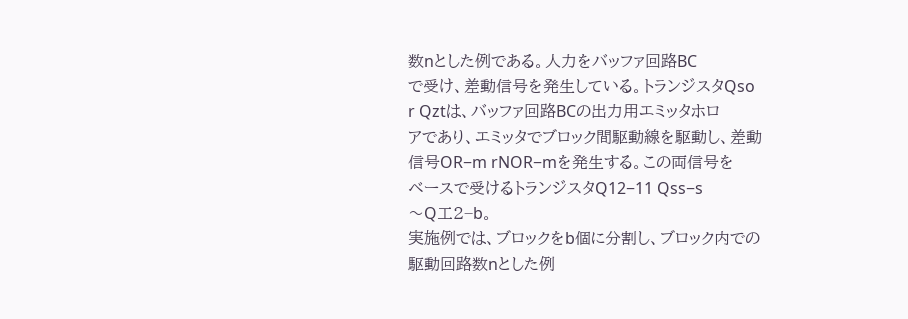数nとした例である。人力をバッファ回路BC
で受け、差動信号を発生している。トランジスタQso
r Qztは、バッファ回路BCの出力用エミッタホロ
アであり、エミッタでブロック間駆動線を駆動し、差動
信号OR−m rNOR−mを発生する。この両信号を
ベースで受けるトランジスタQ12−11 Qss−s
〜Q工2−b。
実施例では、ブロックをb個に分割し、ブロック内での
駆動回路数nとした例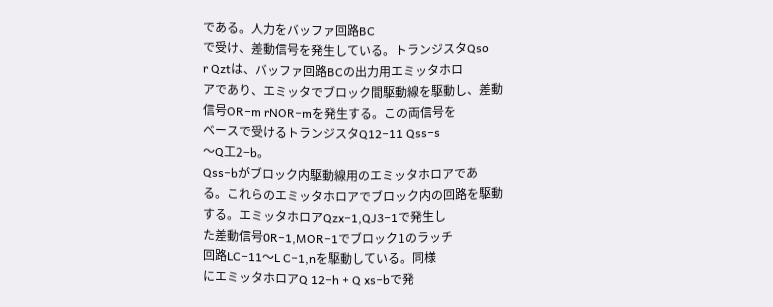である。人力をバッファ回路BC
で受け、差動信号を発生している。トランジスタQso
r Qztは、バッファ回路BCの出力用エミッタホロ
アであり、エミッタでブロック間駆動線を駆動し、差動
信号OR−m rNOR−mを発生する。この両信号を
ベースで受けるトランジスタQ12−11 Qss−s
〜Q工2−b。
Qss−bがブロック内駆動線用のエミッタホロアであ
る。これらのエミッタホロアでブロック内の回路を駆動
する。エミッタホロアQzx−1,QJ3−1で発生し
た差動信号0R−1,MOR−1でブロック1のラッチ
回路LC−11〜L C−1,nを駆動している。同様
にエミッタホロアQ 12−h + Q xs−bで発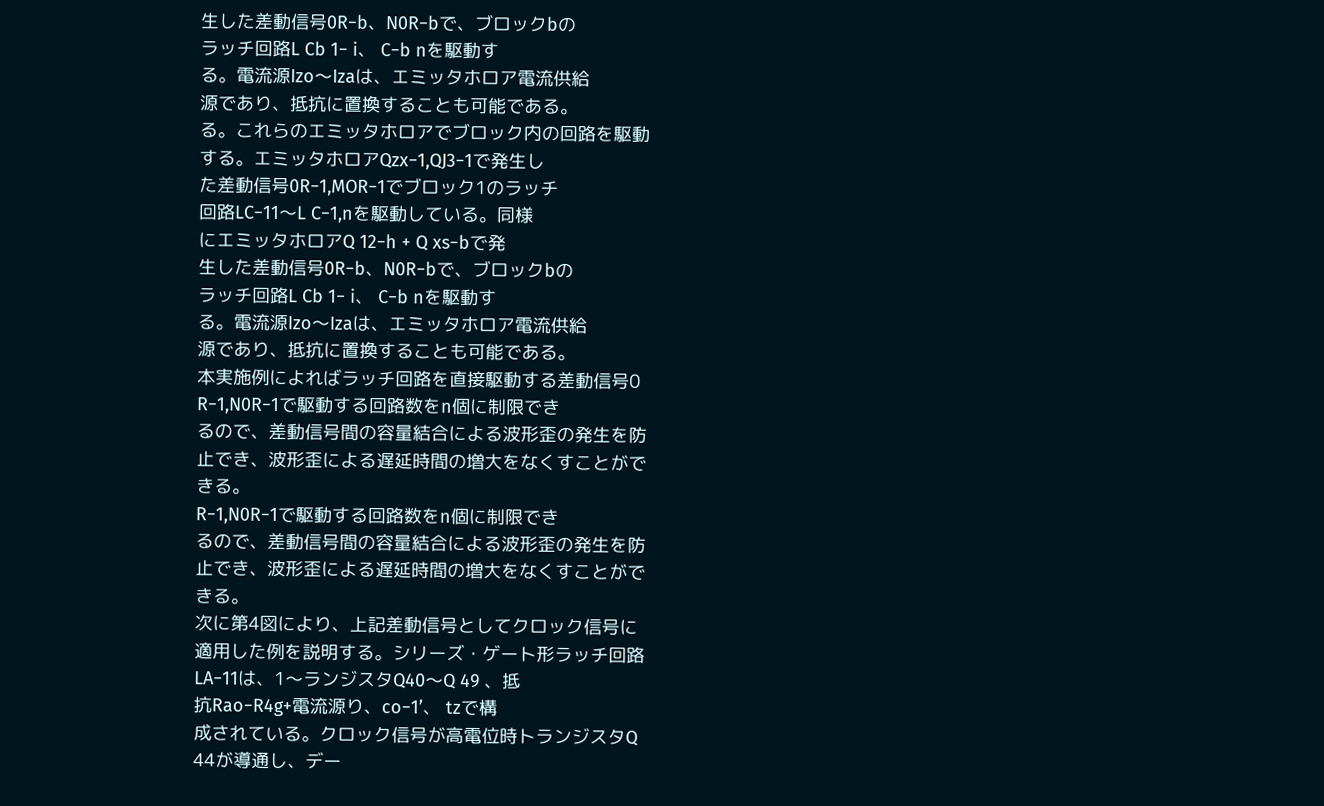生した差動信号0R−b、N0R−bで、ブロックbの
ラッチ回路L Cb 1− i、 C−b nを駆動す
る。電流源Izo〜Izaは、エミッタホロア電流供給
源であり、抵抗に置換することも可能である。
る。これらのエミッタホロアでブロック内の回路を駆動
する。エミッタホロアQzx−1,QJ3−1で発生し
た差動信号0R−1,MOR−1でブロック1のラッチ
回路LC−11〜L C−1,nを駆動している。同様
にエミッタホロアQ 12−h + Q xs−bで発
生した差動信号0R−b、N0R−bで、ブロックbの
ラッチ回路L Cb 1− i、 C−b nを駆動す
る。電流源Izo〜Izaは、エミッタホロア電流供給
源であり、抵抗に置換することも可能である。
本実施例によればラッチ回路を直接駆動する差動信号0
R−1,N0R−1で駆動する回路数をn個に制限でき
るので、差動信号間の容量結合による波形歪の発生を防
止でき、波形歪による遅延時間の増大をなくすことがで
きる。
R−1,N0R−1で駆動する回路数をn個に制限でき
るので、差動信号間の容量結合による波形歪の発生を防
止でき、波形歪による遅延時間の増大をなくすことがで
きる。
次に第4図により、上記差動信号としてクロック信号に
適用した例を説明する。シリーズ・ゲート形ラッチ回路
LA−11は、1〜ランジスタQ40〜Q 49 、抵
抗Rao−R4g+電流源り、co−1’、 tzで構
成されている。クロック信号が高電位時トランジスタQ
44が導通し、デー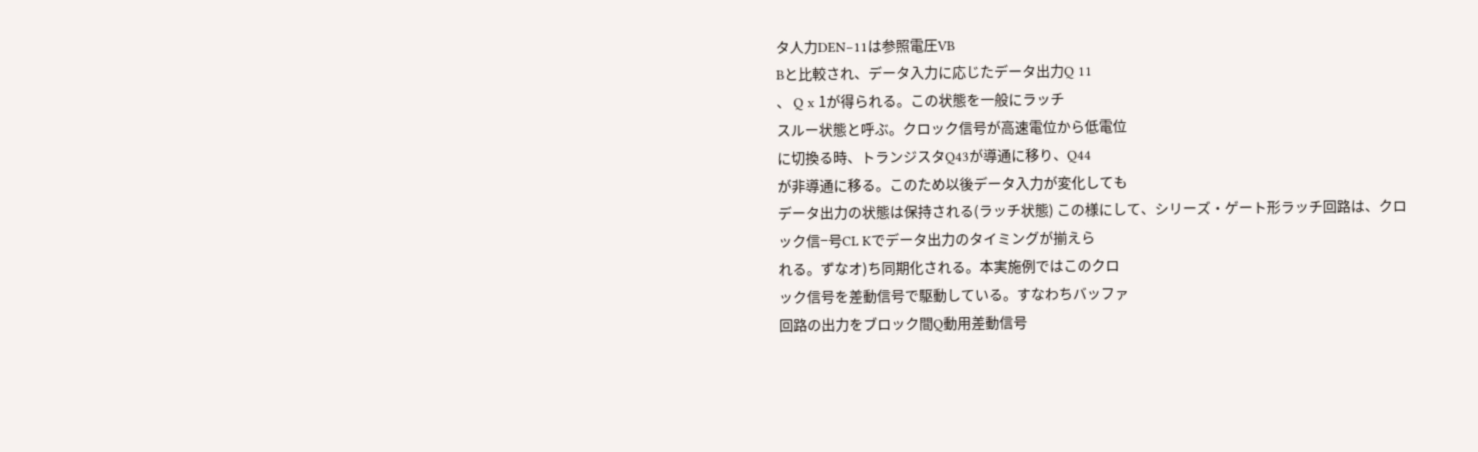タ人力DEN−11は参照電圧VB
Bと比較され、データ入力に応じたデータ出力Q 11
、 Q x 1が得られる。この状態を一般にラッチ
スルー状態と呼ぶ。クロック信号が高速電位から低電位
に切換る時、トランジスタQ43が導通に移り、Q44
が非導通に移る。このため以後データ入力が変化しても
データ出力の状態は保持される(ラッチ状態) この様にして、シリーズ・ゲート形ラッチ回路は、クロ
ック信−号CL Kでデータ出力のタイミングが揃えら
れる。ずなオ)ち同期化される。本実施例ではこのクロ
ック信号を差動信号で駆動している。すなわちバッファ
回路の出力をブロック間Q動用差動信号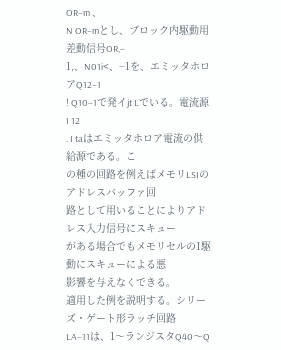OR−m 、
N OR−mとし、ブロック内駆動用差動信号OR,−
1,、N01i<、−1を、エミッタホロアQ12−1
! Q10−1で発イjt Lでいる。電流源I 12
. I taはエミッタホロア電流の供給源である。こ
の種の回路を例えばメモリLSIのアドレスバッファ回
路として用いることによりアドレス入力信号にスキュー
がある場合でもメモリセルの1駆動にスキューによる悪
影響を与えなくできる。
適用した例を説明する。シリーズ・ゲート形ラッチ回路
LA−11は、1〜ランジスタQ40〜Q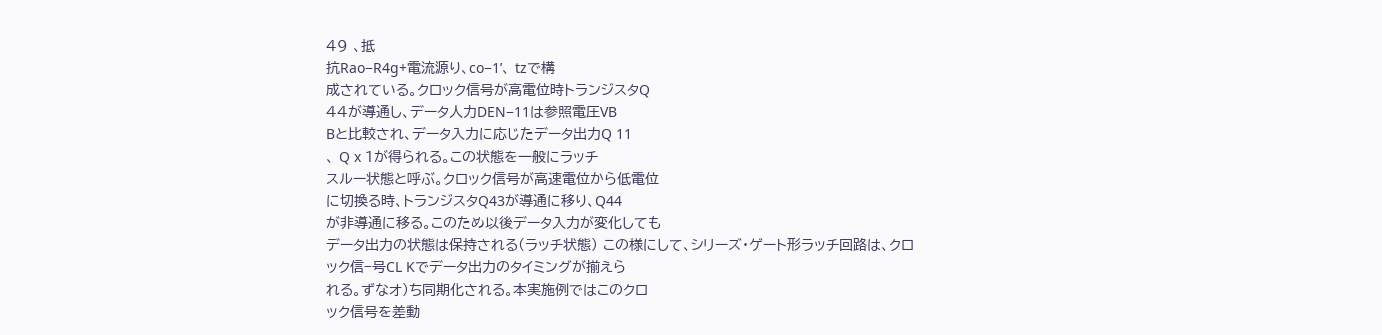49 、抵
抗Rao−R4g+電流源り、co−1’、 tzで構
成されている。クロック信号が高電位時トランジスタQ
44が導通し、データ人力DEN−11は参照電圧VB
Bと比較され、データ入力に応じたデータ出力Q 11
、 Q x 1が得られる。この状態を一般にラッチ
スルー状態と呼ぶ。クロック信号が高速電位から低電位
に切換る時、トランジスタQ43が導通に移り、Q44
が非導通に移る。このため以後データ入力が変化しても
データ出力の状態は保持される(ラッチ状態) この様にして、シリーズ・ゲート形ラッチ回路は、クロ
ック信−号CL Kでデータ出力のタイミングが揃えら
れる。ずなオ)ち同期化される。本実施例ではこのクロ
ック信号を差動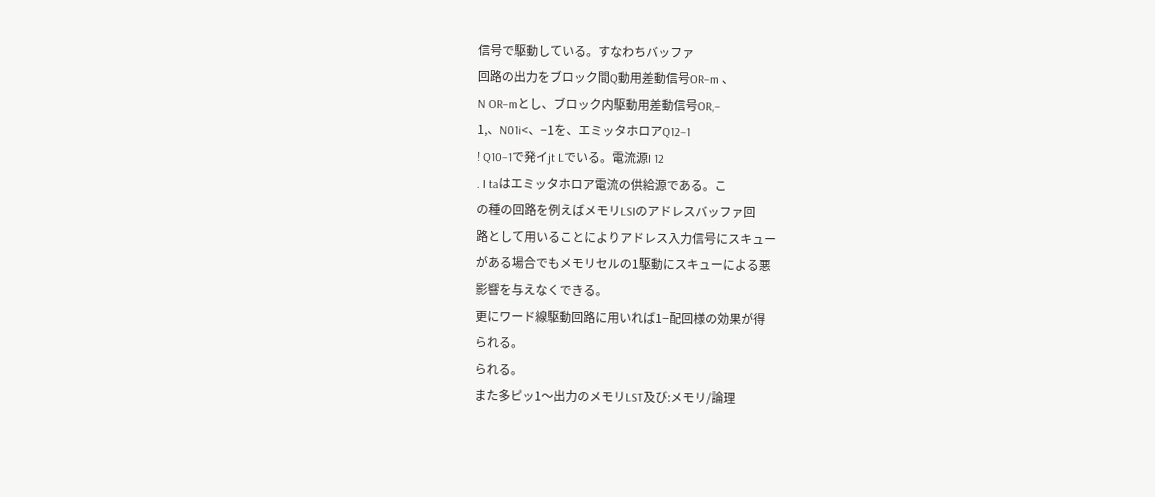信号で駆動している。すなわちバッファ
回路の出力をブロック間Q動用差動信号OR−m 、
N OR−mとし、ブロック内駆動用差動信号OR,−
1,、N01i<、−1を、エミッタホロアQ12−1
! Q10−1で発イjt Lでいる。電流源I 12
. I taはエミッタホロア電流の供給源である。こ
の種の回路を例えばメモリLSIのアドレスバッファ回
路として用いることによりアドレス入力信号にスキュー
がある場合でもメモリセルの1駆動にスキューによる悪
影響を与えなくできる。
更にワード線駆動回路に用いれば1−配回様の効果が得
られる。
られる。
また多ピッ1〜出力のメモリLST及び:メモリ/論理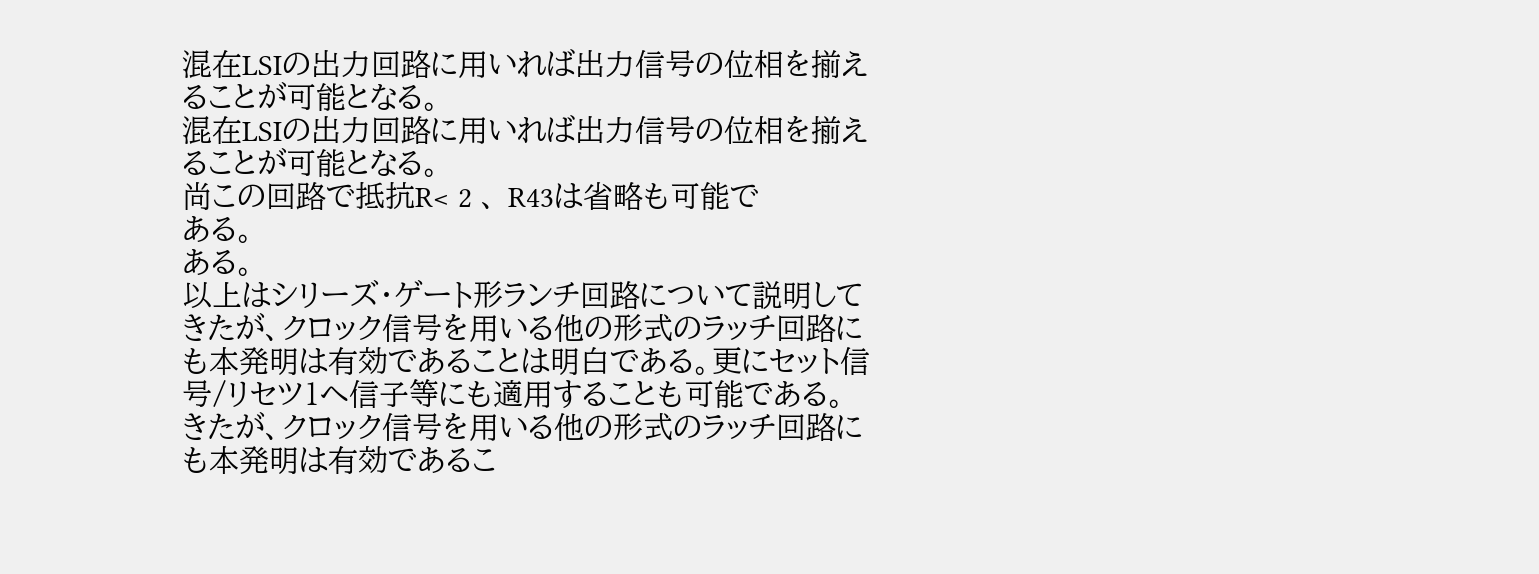混在LSIの出力回路に用いれば出力信号の位相を揃え
ることが可能となる。
混在LSIの出力回路に用いれば出力信号の位相を揃え
ることが可能となる。
尚この回路で抵抗R< 2 、 R43は省略も可能で
ある。
ある。
以上はシリーズ・ゲート形ランチ回路について説明して
きたが、クロック信号を用いる他の形式のラッチ回路に
も本発明は有効であることは明白である。更にセット信
号/リセツ1へ信子等にも適用することも可能である。
きたが、クロック信号を用いる他の形式のラッチ回路に
も本発明は有効であるこ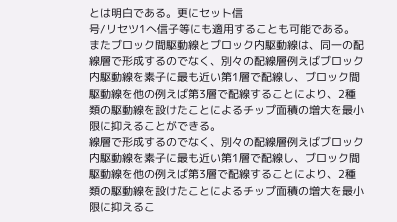とは明白である。更にセット信
号/リセツ1へ信子等にも適用することも可能である。
またブロック間駆動線とブロック内駆動線は、同一の配
線層で形成するのでなく、別々の配線層例えばブロック
内駆動線を素子に最も近い第1層で配線し、ブロック間
駆動線を他の例えば第3層で配線することにより、2種
類の駆動線を設けたことによるチップ面積の増大を最小
限に抑えることができる。
線層で形成するのでなく、別々の配線層例えばブロック
内駆動線を素子に最も近い第1層で配線し、ブロック間
駆動線を他の例えば第3層で配線することにより、2種
類の駆動線を設けたことによるチップ面積の増大を最小
限に抑えるこ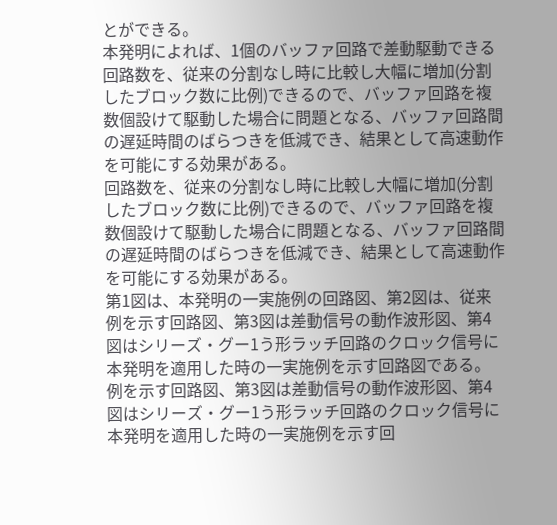とができる。
本発明によれば、1個のバッファ回路で差動駆動できる
回路数を、従来の分割なし時に比較し大幅に増加(分割
したブロック数に比例)できるので、バッファ回路を複
数個設けて駆動した場合に問題となる、バッファ回路間
の遅延時間のばらつきを低減でき、結果として高速動作
を可能にする効果がある。
回路数を、従来の分割なし時に比較し大幅に増加(分割
したブロック数に比例)できるので、バッファ回路を複
数個設けて駆動した場合に問題となる、バッファ回路間
の遅延時間のばらつきを低減でき、結果として高速動作
を可能にする効果がある。
第1図は、本発明の一実施例の回路図、第2図は、従来
例を示す回路図、第3図は差動信号の動作波形図、第4
図はシリーズ・グー1う形ラッチ回路のクロック信号に
本発明を適用した時の一実施例を示す回路図である。
例を示す回路図、第3図は差動信号の動作波形図、第4
図はシリーズ・グー1う形ラッチ回路のクロック信号に
本発明を適用した時の一実施例を示す回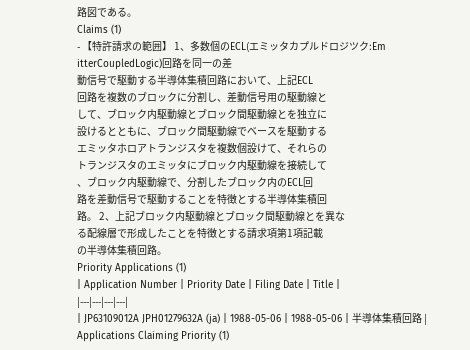路図である。
Claims (1)
- 【特許請求の範囲】 1、多数個のECL(エミッタカプルドロジツク:Em
itterCoupledLogic)回路を同一の差
動信号で駆動する半導体集積回路において、上記ECL
回路を複数のブロックに分割し、差動信号用の駆動線と
して、ブロック内駆動線とブロック間駆動線とを独立に
設けるとともに、ブロック間駆動線でベースを駆動する
エミッタホロアトランジスタを複数個設けて、それらの
トランジスタのエミッタにブロック内駆動線を接続して
、ブロック内駆動線で、分割したブロック内のECL回
路を差動信号で駆動することを特徴とする半導体集積回
路。 2、上記ブロック内駆動線とブロック間駆動線とを異な
る配線層で形成したことを特徴とする請求項第1項記載
の半導体集積回路。
Priority Applications (1)
| Application Number | Priority Date | Filing Date | Title |
|---|---|---|---|
| JP63109012A JPH01279632A (ja) | 1988-05-06 | 1988-05-06 | 半導体集積回路 |
Applications Claiming Priority (1)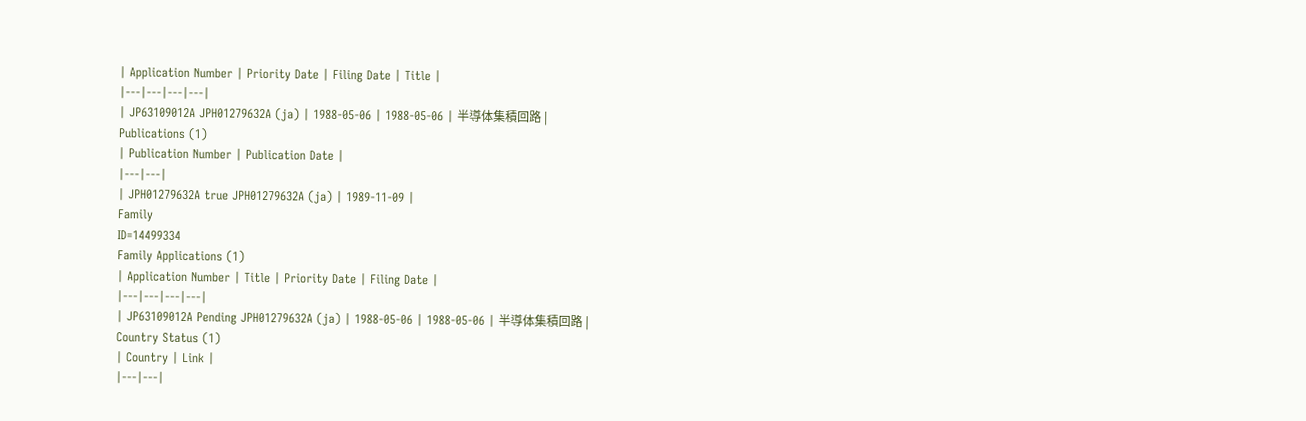| Application Number | Priority Date | Filing Date | Title |
|---|---|---|---|
| JP63109012A JPH01279632A (ja) | 1988-05-06 | 1988-05-06 | 半導体集積回路 |
Publications (1)
| Publication Number | Publication Date |
|---|---|
| JPH01279632A true JPH01279632A (ja) | 1989-11-09 |
Family
ID=14499334
Family Applications (1)
| Application Number | Title | Priority Date | Filing Date |
|---|---|---|---|
| JP63109012A Pending JPH01279632A (ja) | 1988-05-06 | 1988-05-06 | 半導体集積回路 |
Country Status (1)
| Country | Link |
|---|---|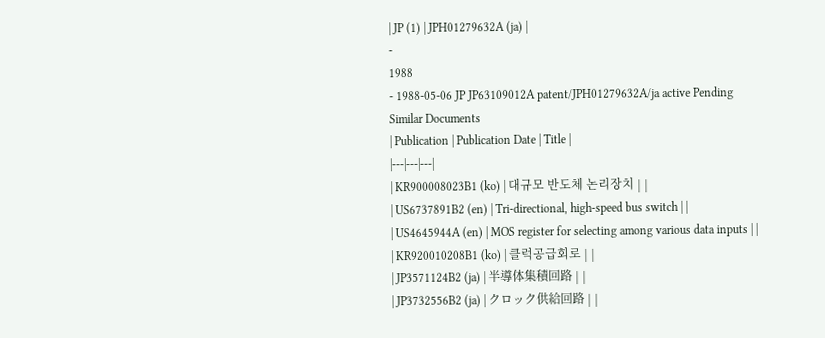| JP (1) | JPH01279632A (ja) |
-
1988
- 1988-05-06 JP JP63109012A patent/JPH01279632A/ja active Pending
Similar Documents
| Publication | Publication Date | Title |
|---|---|---|
| KR900008023B1 (ko) | 대규모 반도체 논리장치 | |
| US6737891B2 (en) | Tri-directional, high-speed bus switch | |
| US4645944A (en) | MOS register for selecting among various data inputs | |
| KR920010208B1 (ko) | 클럭공급회로 | |
| JP3571124B2 (ja) | 半導体集積回路 | |
| JP3732556B2 (ja) | クロック供給回路 | |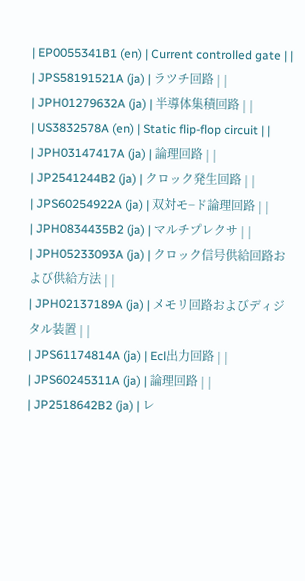| EP0055341B1 (en) | Current controlled gate | |
| JPS58191521A (ja) | ラツチ回路 | |
| JPH01279632A (ja) | 半導体集積回路 | |
| US3832578A (en) | Static flip-flop circuit | |
| JPH03147417A (ja) | 論理回路 | |
| JP2541244B2 (ja) | クロック発生回路 | |
| JPS60254922A (ja) | 双対モ−ド論理回路 | |
| JPH0834435B2 (ja) | マルチプレクサ | |
| JPH05233093A (ja) | クロック信号供給回路および供給方法 | |
| JPH02137189A (ja) | メモリ回路およびディジタル装置 | |
| JPS61174814A (ja) | Ecl出力回路 | |
| JPS60245311A (ja) | 論理回路 | |
| JP2518642B2 (ja) | レ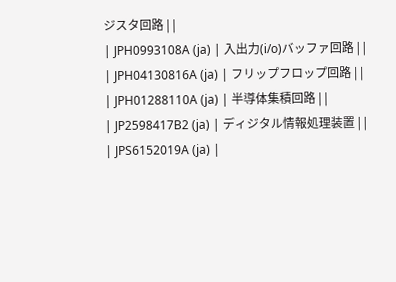ジスタ回路 | |
| JPH0993108A (ja) | 入出力(i/o)バッファ回路 | |
| JPH04130816A (ja) | フリップフロップ回路 | |
| JPH01288110A (ja) | 半導体集積回路 | |
| JP2598417B2 (ja) | ディジタル情報処理装置 | |
| JPS6152019A (ja) |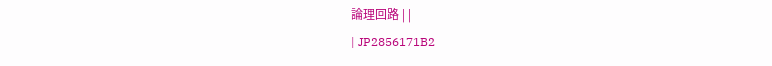論理回路 | |
| JP2856171B2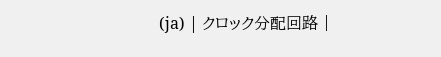(ja) | クロック分配回路 |